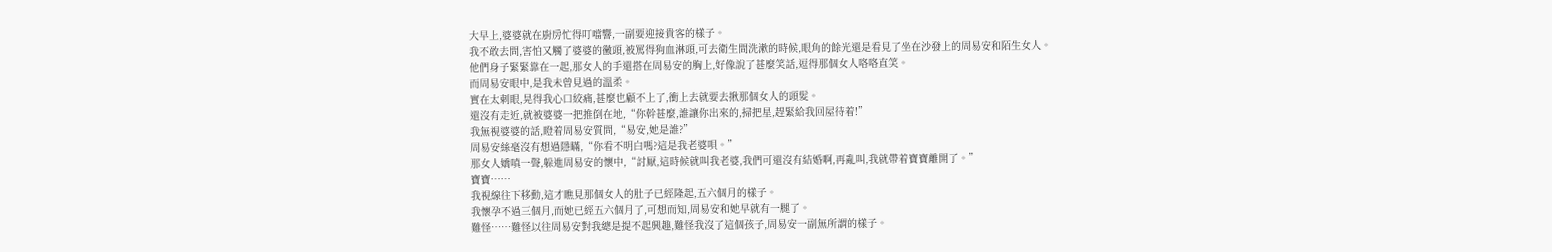大早上,婆婆就在廚房忙得叮噹響,一副要迎接貴客的樣子。
我不敢去問,害怕又觸了婆婆的黴頭,被罵得狗血淋頭,可去衛生間洗漱的時候,眼角的餘光還是看見了坐在沙發上的周易安和陌生女人。
他們身子緊緊靠在一起,那女人的手還搭在周易安的胸上,好像說了甚麼笑話,逗得那個女人咯咯直笑。
而周易安眼中,是我未曾見過的溫柔。
實在太刺眼,晃得我心口絞痛,甚麼也顧不上了,衝上去就要去揪那個女人的頭髮。
還沒有走近,就被婆婆一把推倒在地,“你幹甚麼,誰讓你出來的,掃把星,趕緊給我回屋待着!”
我無視婆婆的話,瞪着周易安質問,“易安,她是誰?”
周易安絲毫沒有想過隱瞞,“你看不明白嗎?這是我老婆唄。”
那女人嬌嗔一聲,躲進周易安的懷中,“討厭,這時候就叫我老婆,我們可還沒有結婚啊,再亂叫,我就帶着寶寶離開了。”
寶寶……
我視線往下移動,這才瞧見那個女人的肚子已經隆起,五六個月的樣子。
我懷孕不過三個月,而她已經五六個月了,可想而知,周易安和她早就有一腿了。
難怪……難怪以往周易安對我總是提不起興趣,難怪我沒了這個孩子,周易安一副無所謂的樣子。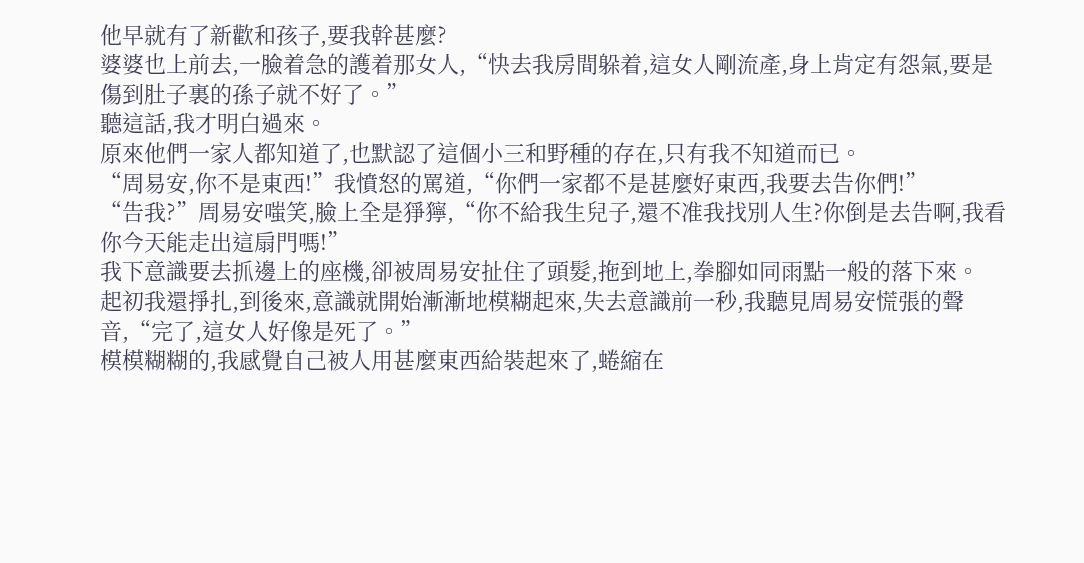他早就有了新歡和孩子,要我幹甚麼?
婆婆也上前去,一臉着急的護着那女人,“快去我房間躲着,這女人剛流產,身上肯定有怨氣,要是傷到肚子裏的孫子就不好了。”
聽這話,我才明白過來。
原來他們一家人都知道了,也默認了這個小三和野種的存在,只有我不知道而已。
“周易安,你不是東西!”我憤怒的罵道,“你們一家都不是甚麼好東西,我要去告你們!”
“告我?”周易安嗤笑,臉上全是猙獰,“你不給我生兒子,還不准我找別人生?你倒是去告啊,我看你今天能走出這扇門嗎!”
我下意識要去抓邊上的座機,卻被周易安扯住了頭髮,拖到地上,拳腳如同雨點一般的落下來。
起初我還掙扎,到後來,意識就開始漸漸地模糊起來,失去意識前一秒,我聽見周易安慌張的聲音,“完了,這女人好像是死了。”
模模糊糊的,我感覺自己被人用甚麼東西給裝起來了,蜷縮在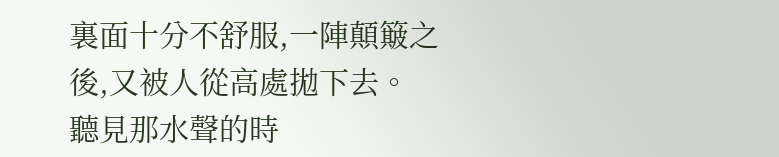裏面十分不舒服,一陣顛簸之後,又被人從高處拋下去。
聽見那水聲的時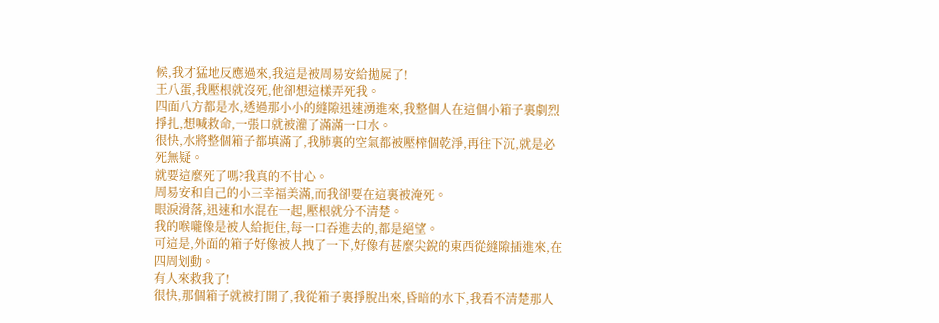候,我才猛地反應過來,我這是被周易安給拋屍了!
王八蛋,我壓根就沒死,他卻想這樣弄死我。
四面八方都是水,透過那小小的縫隙迅速湧進來,我整個人在這個小箱子裏劇烈掙扎,想喊救命,一張口就被灌了滿滿一口水。
很快,水將整個箱子都填滿了,我肺裏的空氣都被壓榨個乾淨,再往下沉,就是必死無疑。
就要這麼死了嗎?我真的不甘心。
周易安和自己的小三幸福美滿,而我卻要在這裏被淹死。
眼淚滑落,迅速和水混在一起,壓根就分不清楚。
我的喉嚨像是被人給扼住,每一口吞進去的,都是絕望。
可這是,外面的箱子好像被人拽了一下,好像有甚麼尖銳的東西從縫隙插進來,在四周划動。
有人來救我了!
很快,那個箱子就被打開了,我從箱子裏掙脫出來,昏暗的水下,我看不清楚那人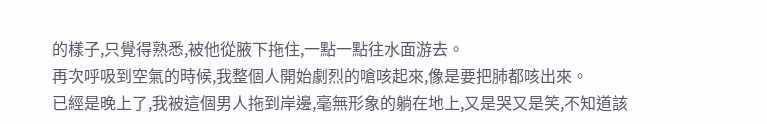的樣子,只覺得熟悉,被他從腋下拖住,一點一點往水面游去。
再次呼吸到空氣的時候,我整個人開始劇烈的嗆咳起來,像是要把肺都咳出來。
已經是晚上了,我被這個男人拖到岸邊,毫無形象的躺在地上,又是哭又是笑,不知道該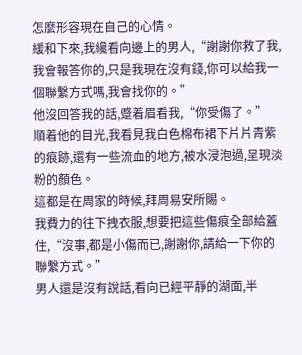怎麼形容現在自己的心情。
緩和下來,我纔看向邊上的男人,“謝謝你救了我,我會報答你的,只是我現在沒有錢,你可以給我一個聯繫方式嗎,我會找你的。”
他沒回答我的話,蹙着眉看我,“你受傷了。”
順着他的目光,我看見我白色棉布裙下片片青紫的痕跡,還有一些流血的地方,被水浸泡過,呈現淡粉的顏色。
這都是在周家的時候,拜周易安所賜。
我費力的往下拽衣服,想要把這些傷痕全部給蓋住,“沒事,都是小傷而已,謝謝你,請給一下你的聯繫方式。”
男人還是沒有說話,看向已經平靜的湖面,半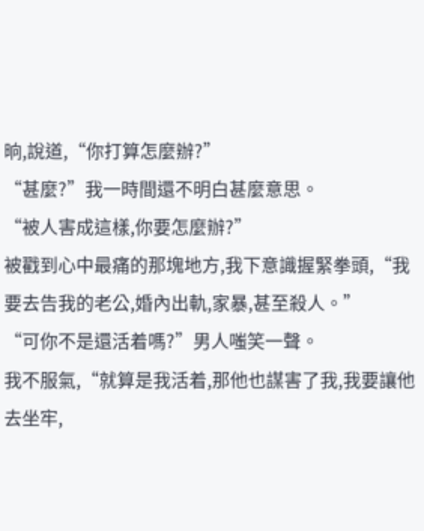晌,說道,“你打算怎麼辦?”
“甚麼?”我一時間還不明白甚麼意思。
“被人害成這樣,你要怎麼辦?”
被戳到心中最痛的那塊地方,我下意識握緊拳頭,“我要去告我的老公,婚內出軌,家暴,甚至殺人。”
“可你不是還活着嗎?”男人嗤笑一聲。
我不服氣,“就算是我活着,那他也謀害了我,我要讓他去坐牢,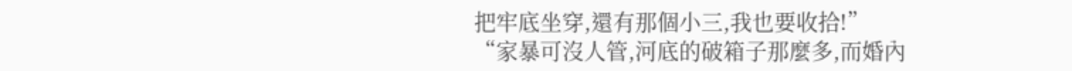把牢底坐穿,還有那個小三,我也要收拾!”
“家暴可沒人管,河底的破箱子那麼多,而婚內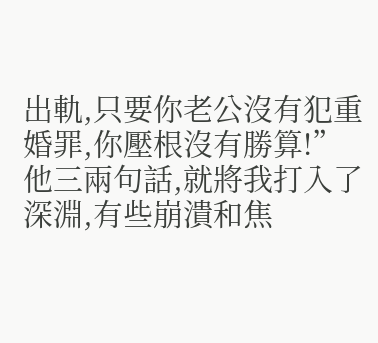出軌,只要你老公沒有犯重婚罪,你壓根沒有勝算!”
他三兩句話,就將我打入了深淵,有些崩潰和焦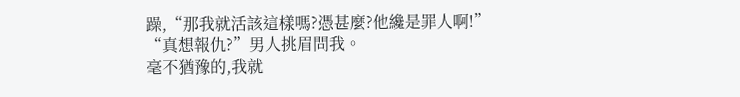躁,“那我就活該這樣嗎?憑甚麼?他纔是罪人啊!”
“真想報仇?”男人挑眉問我。
毫不猶豫的,我就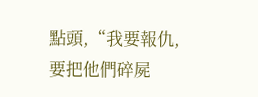點頭,“我要報仇,要把他們碎屍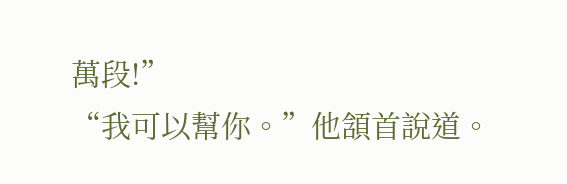萬段!”
“我可以幫你。”他頷首說道。